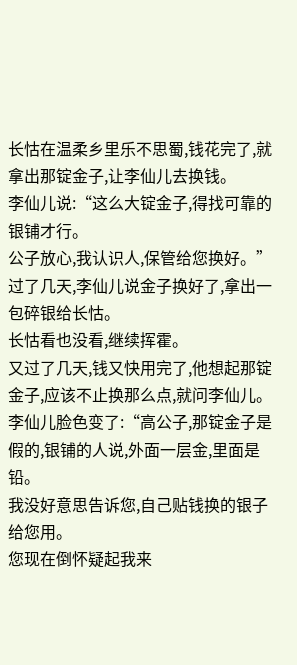长怙在温柔乡里乐不思蜀,钱花完了,就拿出那锭金子,让李仙儿去换钱。
李仙儿说:“这么大锭金子,得找可靠的银铺才行。
公子放心,我认识人,保管给您换好。”
过了几天,李仙儿说金子换好了,拿出一包碎银给长怙。
长怙看也没看,继续挥霍。
又过了几天,钱又快用完了,他想起那锭金子,应该不止换那么点,就问李仙儿。
李仙儿脸色变了:“高公子,那锭金子是假的,银铺的人说,外面一层金,里面是铅。
我没好意思告诉您,自己贴钱换的银子给您用。
您现在倒怀疑起我来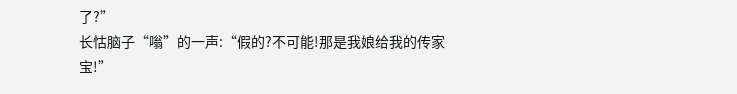了?”
长怙脑子“嗡”的一声:“假的?不可能!那是我娘给我的传家宝!”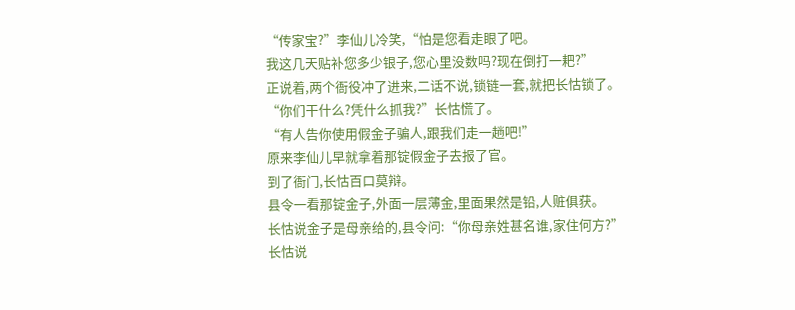“传家宝?”李仙儿冷笑,“怕是您看走眼了吧。
我这几天贴补您多少银子,您心里没数吗?现在倒打一耙?”
正说着,两个衙役冲了进来,二话不说,锁链一套,就把长怙锁了。
“你们干什么?凭什么抓我?”长怙慌了。
“有人告你使用假金子骗人,跟我们走一趟吧!”
原来李仙儿早就拿着那锭假金子去报了官。
到了衙门,长怙百口莫辩。
县令一看那锭金子,外面一层薄金,里面果然是铅,人赃俱获。
长怙说金子是母亲给的,县令问:“你母亲姓甚名谁,家住何方?”
长怙说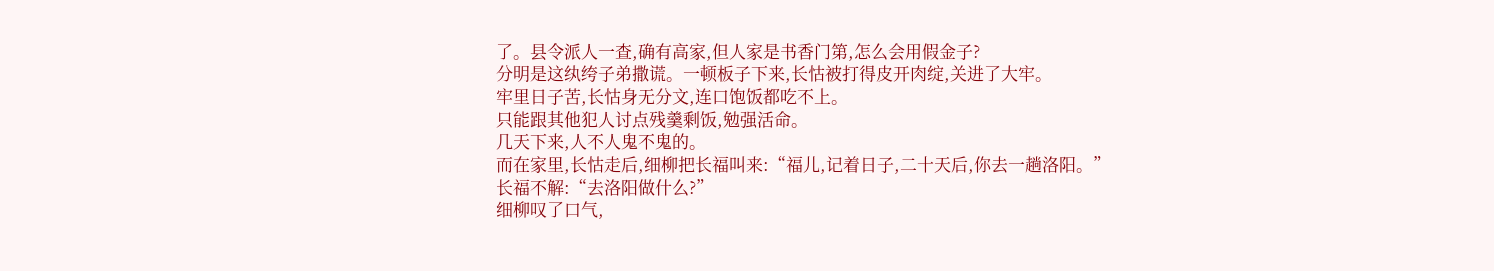了。县令派人一查,确有高家,但人家是书香门第,怎么会用假金子?
分明是这纨绔子弟撒谎。一顿板子下来,长怙被打得皮开肉绽,关进了大牢。
牢里日子苦,长怙身无分文,连口饱饭都吃不上。
只能跟其他犯人讨点残羹剩饭,勉强活命。
几天下来,人不人鬼不鬼的。
而在家里,长怙走后,细柳把长福叫来:“福儿,记着日子,二十天后,你去一趟洛阳。”
长福不解:“去洛阳做什么?”
细柳叹了口气,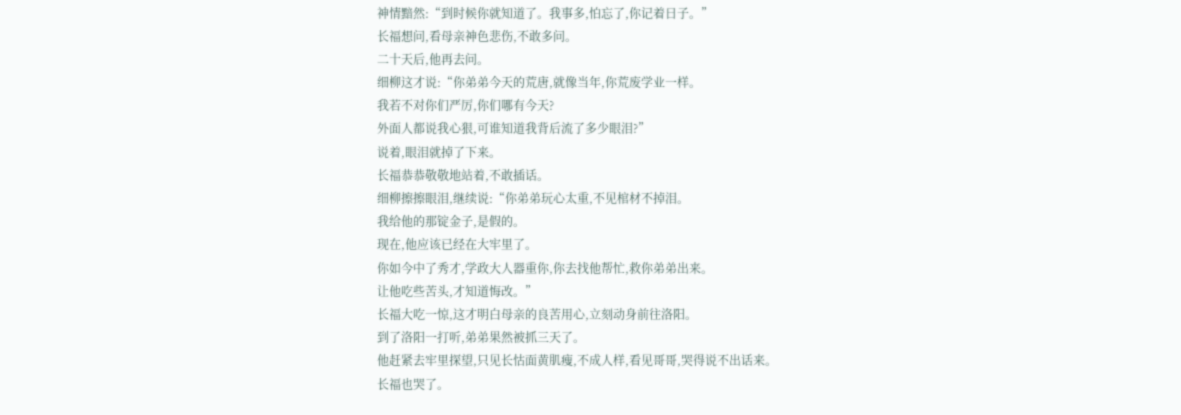神情黯然:“到时候你就知道了。我事多,怕忘了,你记着日子。”
长福想问,看母亲神色悲伤,不敢多问。
二十天后,他再去问。
细柳这才说:“你弟弟今天的荒唐,就像当年,你荒废学业一样。
我若不对你们严厉,你们哪有今天?
外面人都说我心狠,可谁知道我背后流了多少眼泪?”
说着,眼泪就掉了下来。
长福恭恭敬敬地站着,不敢插话。
细柳擦擦眼泪,继续说:“你弟弟玩心太重,不见棺材不掉泪。
我给他的那锭金子,是假的。
现在,他应该已经在大牢里了。
你如今中了秀才,学政大人器重你,你去找他帮忙,救你弟弟出来。
让他吃些苦头,才知道悔改。”
长福大吃一惊,这才明白母亲的良苦用心,立刻动身前往洛阳。
到了洛阳一打听,弟弟果然被抓三天了。
他赶紧去牢里探望,只见长怙面黄肌瘦,不成人样,看见哥哥,哭得说不出话来。
长福也哭了。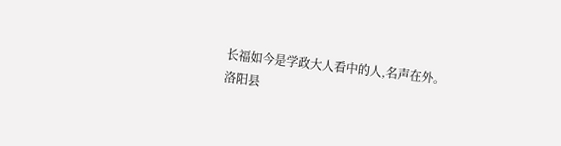长福如今是学政大人看中的人,名声在外。
洛阳县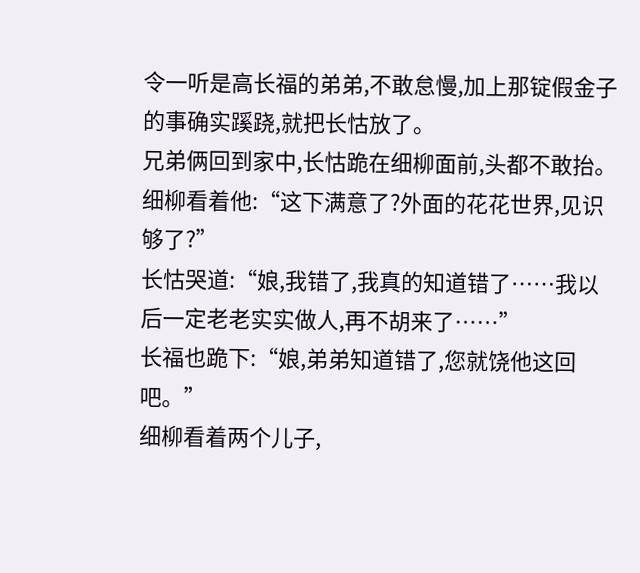令一听是高长福的弟弟,不敢怠慢,加上那锭假金子的事确实蹊跷,就把长怙放了。
兄弟俩回到家中,长怙跪在细柳面前,头都不敢抬。
细柳看着他:“这下满意了?外面的花花世界,见识够了?”
长怙哭道:“娘,我错了,我真的知道错了……我以后一定老老实实做人,再不胡来了……”
长福也跪下:“娘,弟弟知道错了,您就饶他这回吧。”
细柳看着两个儿子,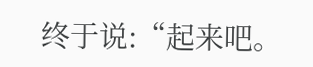终于说:“起来吧。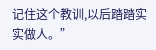记住这个教训,以后踏踏实实做人。”